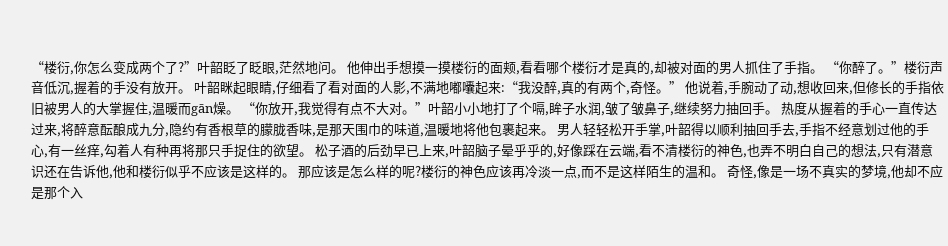“楼衍,你怎么变成两个了?”叶韶眨了眨眼,茫然地问。 他伸出手想摸一摸楼衍的面颊,看看哪个楼衍才是真的,却被对面的男人抓住了手指。 “你醉了。”楼衍声音低沉,握着的手没有放开。 叶韶眯起眼睛,仔细看了看对面的人影,不满地嘟囔起来:“我没醉,真的有两个,奇怪。” 他说着,手腕动了动,想收回来,但修长的手指依旧被男人的大掌握住,温暖而gān燥。 “你放开,我觉得有点不大对。”叶韶小小地打了个嗝,眸子水润,皱了皱鼻子,继续努力抽回手。 热度从握着的手心一直传达过来,将醉意酝酿成九分,隐约有香根草的朦胧香味,是那天围巾的味道,温暖地将他包裹起来。 男人轻轻松开手掌,叶韶得以顺利抽回手去,手指不经意划过他的手心,有一丝痒,勾着人有种再将那只手捉住的欲望。 松子酒的后劲早已上来,叶韶脑子晕乎乎的,好像踩在云端,看不清楼衍的神色,也弄不明白自己的想法,只有潜意识还在告诉他,他和楼衍似乎不应该是这样的。 那应该是怎么样的呢?楼衍的神色应该再冷淡一点,而不是这样陌生的温和。 奇怪,像是一场不真实的梦境,他却不应是那个入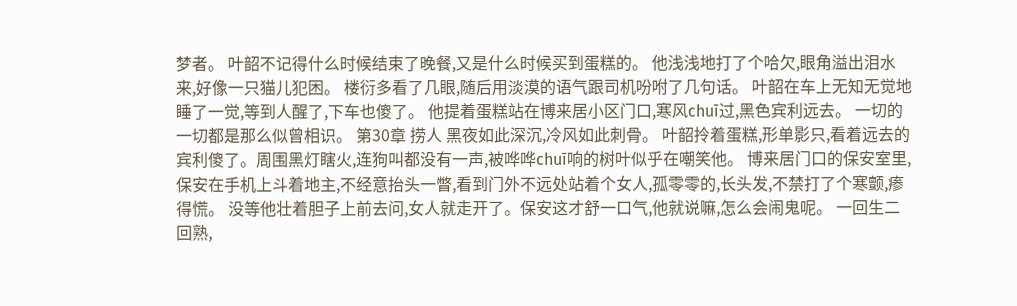梦者。 叶韶不记得什么时候结束了晚餐,又是什么时候买到蛋糕的。 他浅浅地打了个哈欠,眼角溢出泪水来,好像一只猫儿犯困。 楼衍多看了几眼,随后用淡漠的语气跟司机吩咐了几句话。 叶韶在车上无知无觉地睡了一觉,等到人醒了,下车也傻了。 他提着蛋糕站在博来居小区门口,寒风chuī过,黑色宾利远去。 一切的一切都是那么似曾相识。 第30章 捞人 黑夜如此深沉,冷风如此刺骨。 叶韶拎着蛋糕,形单影只,看着远去的宾利傻了。周围黑灯瞎火,连狗叫都没有一声,被哗哗chuī响的树叶似乎在嘲笑他。 博来居门口的保安室里,保安在手机上斗着地主,不经意抬头一瞥,看到门外不远处站着个女人,孤零零的,长头发,不禁打了个寒颤,瘆得慌。 没等他壮着胆子上前去问,女人就走开了。保安这才舒一口气,他就说嘛,怎么会闹鬼呢。 一回生二回熟,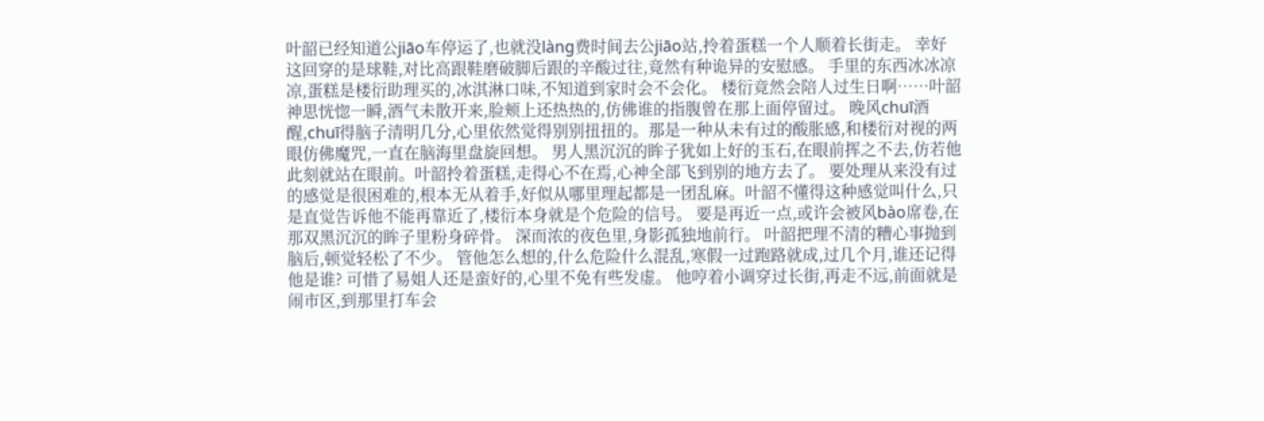叶韶已经知道公jiāo车停运了,也就没làng费时间去公jiāo站,拎着蛋糕一个人顺着长街走。 幸好这回穿的是球鞋,对比高跟鞋磨破脚后跟的辛酸过往,竟然有种诡异的安慰感。 手里的东西冰冰凉凉,蛋糕是楼衍助理买的,冰淇淋口味,不知道到家时会不会化。 楼衍竟然会陪人过生日啊……叶韶神思恍惚一瞬,酒气未散开来,脸颊上还热热的,仿佛谁的指腹曾在那上面停留过。 晚风chuī酒醒,chuī得脑子清明几分,心里依然觉得别别扭扭的。那是一种从未有过的酸胀感,和楼衍对视的两眼仿佛魔咒,一直在脑海里盘旋回想。 男人黑沉沉的眸子犹如上好的玉石,在眼前挥之不去,仿若他此刻就站在眼前。叶韶拎着蛋糕,走得心不在焉,心神全部飞到别的地方去了。 要处理从来没有过的感觉是很困难的,根本无从着手,好似从哪里理起都是一团乱麻。叶韶不懂得这种感觉叫什么,只是直觉告诉他不能再靠近了,楼衍本身就是个危险的信号。 要是再近一点,或许会被风bào席卷,在那双黑沉沉的眸子里粉身碎骨。 深而浓的夜色里,身影孤独地前行。 叶韶把理不清的糟心事抛到脑后,顿觉轻松了不少。 管他怎么想的,什么危险什么混乱,寒假一过跑路就成,过几个月,谁还记得他是谁? 可惜了易姐人还是蛮好的,心里不免有些发虚。 他哼着小调穿过长街,再走不远,前面就是闹市区,到那里打车会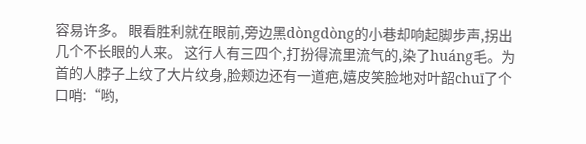容易许多。 眼看胜利就在眼前,旁边黑dòngdòng的小巷却响起脚步声,拐出几个不长眼的人来。 这行人有三四个,打扮得流里流气的,染了huáng毛。为首的人脖子上纹了大片纹身,脸颊边还有一道疤,嬉皮笑脸地对叶韶chuī了个口哨:“哟,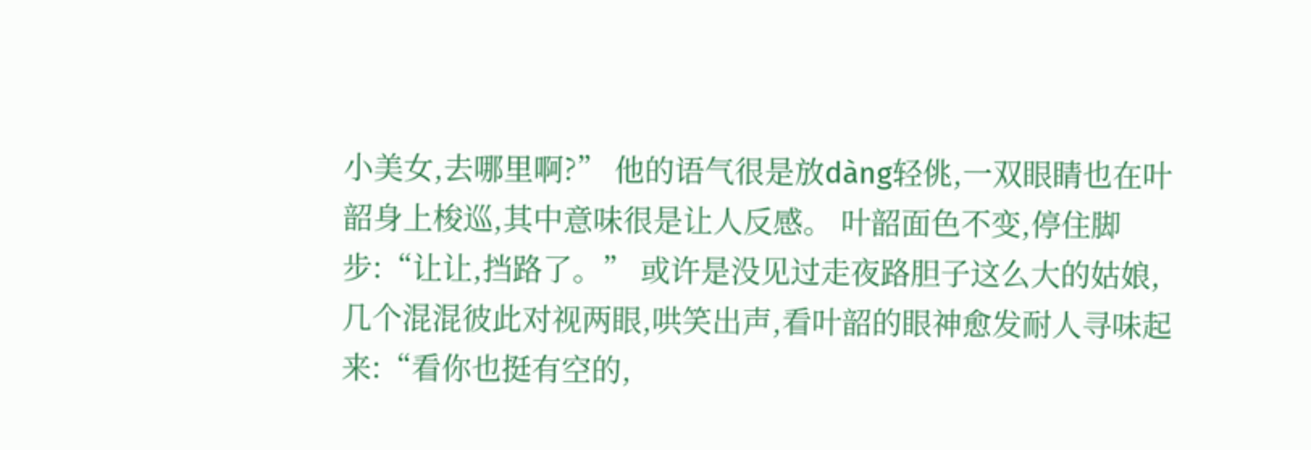小美女,去哪里啊?” 他的语气很是放dàng轻佻,一双眼睛也在叶韶身上梭巡,其中意味很是让人反感。 叶韶面色不变,停住脚步:“让让,挡路了。” 或许是没见过走夜路胆子这么大的姑娘,几个混混彼此对视两眼,哄笑出声,看叶韶的眼神愈发耐人寻味起来:“看你也挺有空的,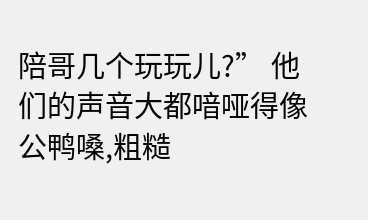陪哥几个玩玩儿?” 他们的声音大都喑哑得像公鸭嗓,粗糙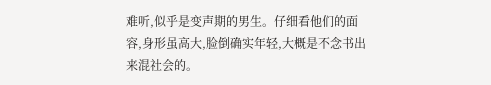难听,似乎是变声期的男生。仔细看他们的面容,身形虽高大,脸倒确实年轻,大概是不念书出来混社会的。